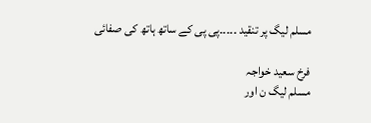مسلم لیگ پر تنقید ۔۔۔۔۔پی پی کے ساتھ ہاتھ کی صفائی

فرخ سعید خواجہ
مسلم لیگ ن اور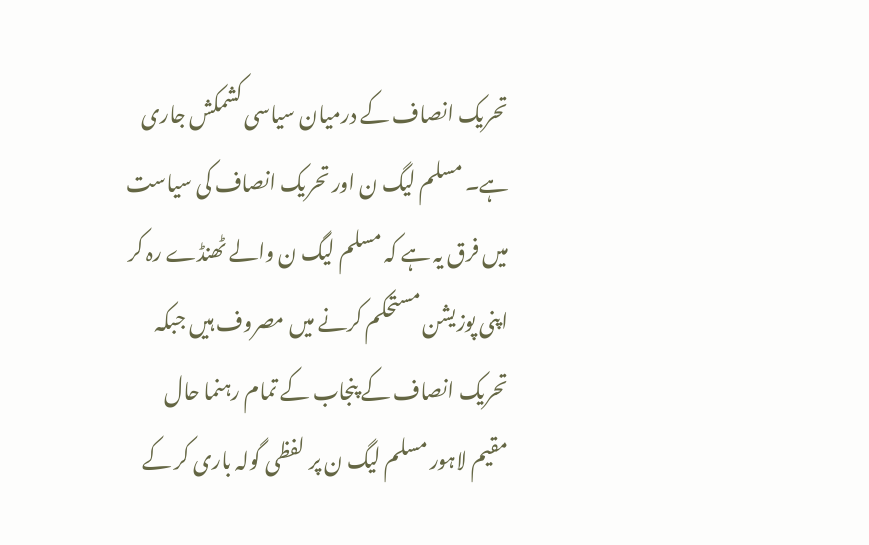تحریک انصاف کے درمیان سیاسی کشمکش جاری ہے۔ مسلم لیگ ن اور تحریک انصاف کی سیاست میں فرق یہ ہے کہ مسلم لیگ ن والے ٹھنڈے رہ کر اپنی پوزیشن مستحکم کرنے میں مصروف ہیں جبکہ تحریک انصاف کے پنجاب کے تمام رہنما حال مقیم لاہور مسلم لیگ ن پر لفظی گولہ باری کر کے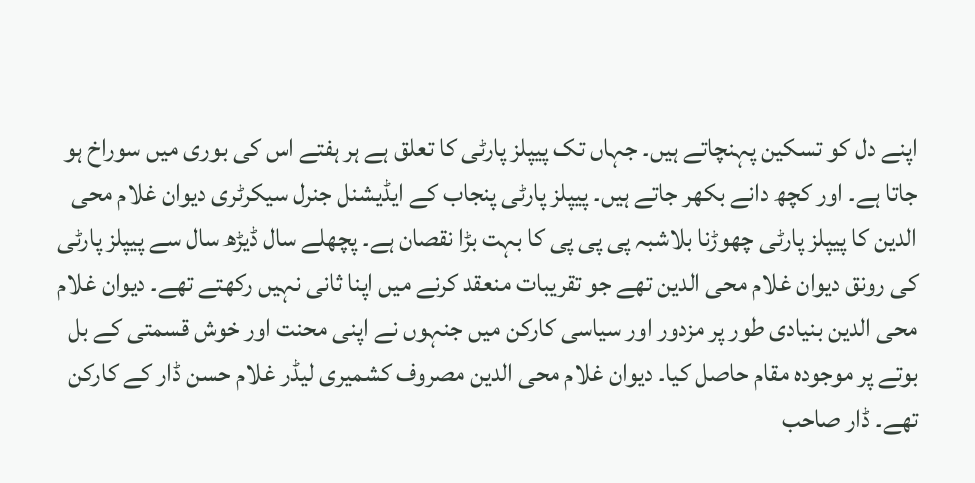اپنے دل کو تسکین پہنچاتے ہیں۔ جہاں تک پیپلز پارٹی کا تعلق ہے ہر ہفتے اس کی بوری میں سوراخ ہو جاتا ہے۔ اور کچھ دانے بکھر جاتے ہیں۔ پیپلز پارٹی پنجاب کے ایڈیشنل جنرل سیکرٹری دیوان غلام محی الدین کا پیپلز پارٹی چھوڑنا بلاشبہ پی پی پی کا بہت بڑا نقصان ہے۔ پچھلے سال ڈیڑھ سال سے پیپلز پارٹی کی رونق دیوان غلام محی الدین تھے جو تقریبات منعقد کرنے میں اپنا ثانی نہیں رکھتے تھے۔ دیوان غلام محی الدین بنیادی طور پر مزدور اور سیاسی کارکن میں جنہوں نے اپنی محنت اور خوش قسمتی کے بل بوتے پر موجودہ مقام حاصل کیا۔ دیوان غلام محی الدین مصروف کشمیری لیڈر غلام حسن ڈار کے کارکن تھے۔ ڈار صاحب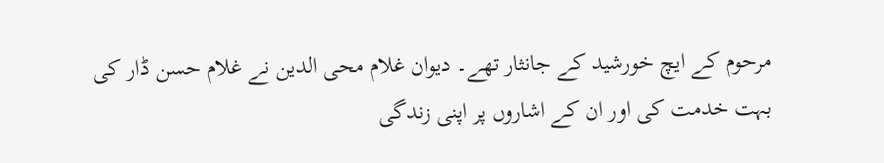مرحوم کے ایچ خورشید کے جانثار تھے۔ دیوان غلام محی الدین نے غلام حسن ڈار کی بہت خدمت کی اور ان کے اشاروں پر اپنی زندگی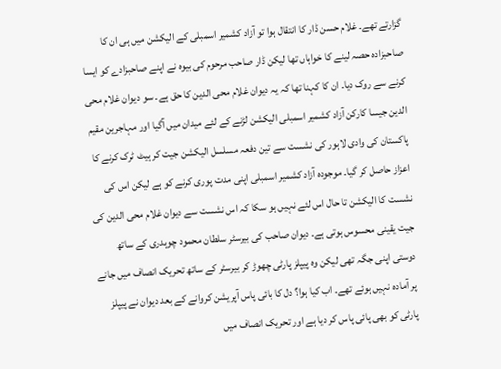گزارتے تھے۔ غلام حسن ڈار کا انتقال ہوا تو آزاد کشمیر اسمبلی کے الیکشن میں ہی ان کا صاحبزادہ حصہ لینے کا خواہاں تھا لیکن ڈار صاحب مرحوم کی بیوہ نے اپنے صاحبزادے کو ایسا کرنے سے روک دیا۔ ان کا کہنا تھا کہ یہ دیوان غلام محی الدین کا حق ہے۔ سو دیوان غلام محی الدین جیسا کارکن آزاد کشمیر اسمبلی الیکشن لڑنے کے لئے میدان میں آگیا اور مہاجرین مقیم پاکستان کی وادی لاہور کی نشست سے تین دفعہ مسلسل الیکشن جیت کر ہیٹ ٹرک کرنے کا اعزاز حاصل کر گیا۔ موجودہ آزاد کشمیر اسمبلی اپنی مدت پوری کرنے کو ہے لیکن اس کی نشست کا الیکشن تا حال اس لئے نہیں ہو سکا کہ اس نشست سے دیوان غلام محی الدین کی جیت یقینی محسوس ہوتی ہے۔ دیوان صاحب کی بیرسٹر سلطان محمود چوہدری کے ساتھ دوستی اپنی جگہ تھی لیکن وہ پیپلز پارٹی چھوڑ کر بیرسٹر کے ساتھ تحریک انصاف میں جانے پر آمادہ نہیں ہوئے تھے۔ اب کیا ہوا؟ دل کا بائی پاس آپریشن کروانے کے بعد دیوان نے پیپلز پارٹی کو بھی پائی پاس کر دیا ہے اور تحریک انصاف میں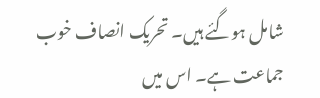شامل ہوگئے ہیں۔ تحریک انصاف خوب جماعت ہے۔ اس میں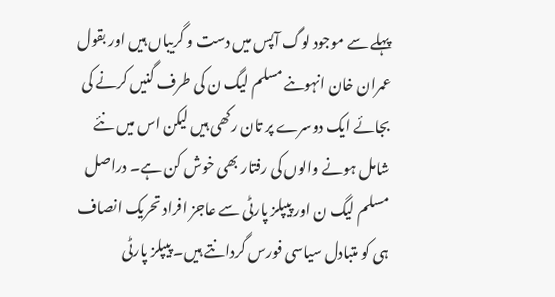پہلے سے موجود لوگ آپس میں دست و گریباں ہیں اور بقول عمران خان انہوںنے مسلم لیگ ن کی طرف گنیں کرنے کی بجائے ایک دوسرے پر تان رکھی ہیں لیکن اس میں نئے شامل ہونے والوں کی رفتار بھی خوش کن ہے۔ دراصل مسلم لیگ ن اور پیپلز پارٹی سے عاجز افراد تحریک انصاف ہی کو متبادل سیاسی فورس گردانتے ہیں۔ پیپلز پارٹی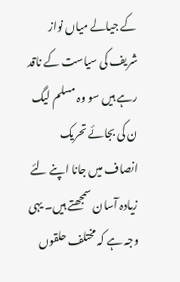کے جیالے میاں نواز شریف کی سیاست کے ناقد رہے ہیں سو وہ مسلم لیگ ن کی بجائے تحریک انصاف میں جانا اپنے لئے زیادہ آسان سمجھتے ہیں۔ یہی وجہ ہے کہ مختلف حلقوں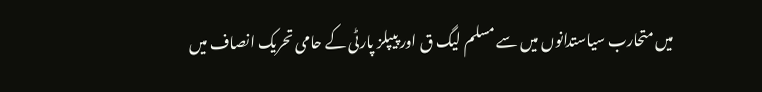میں متحارب سیاستدانوں میں سے مسلم لیگ ق اور پیپلز پارٹی کے حامی تحریک انصاف میں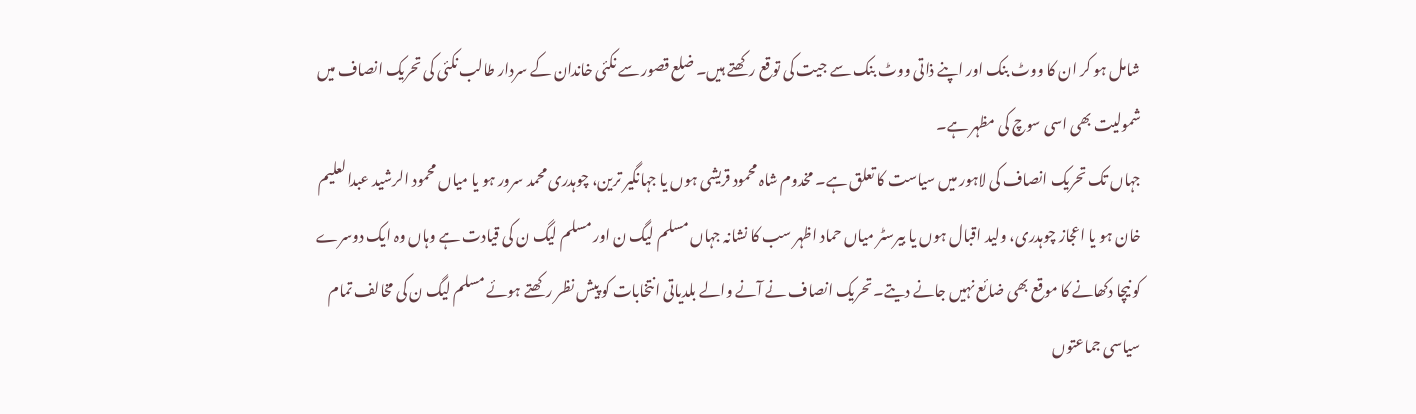شامل ہو کر ان کا ووٹ بنک اور اپنے ذاتی ووٹ بنک سے جیت کی توقع رکھتے ہیں۔ ضلع قصور سے نکئی خاندان کے سردار طالب نکئی کی تحریک انصاف میں شمولیت بھی اسی سوچ کی مظہر ہے۔
جہاں تک تحریک انصاف کی لاہور میں سیاست کا تعلق ہے۔ مخدوم شاہ محمود قریشی ہوں یا جہانگیر ترین، چوہدری محمد سرور ہو یا میاں محمود الرشید عبدالعلیم خان ہو یا اعجاز چوہدری، ولید اقبال ہوں یا بیرسٹر میاں حماد اظہر سب کا نشانہ جہاں مسلم لیگ ن اور مسلم لیگ ن کی قیادت ہے وہاں وہ ایک دوسرے کو نیچا دکھانے کا موقع بھی ضائع نہیں جانے دیتے۔ تحریک انصاف نے آنے والے بلدیاتی انتخابات کو پیش نظر رکھتے ہوئے مسلم لیگ ن کی مخالف تمام سیاسی جماعتوں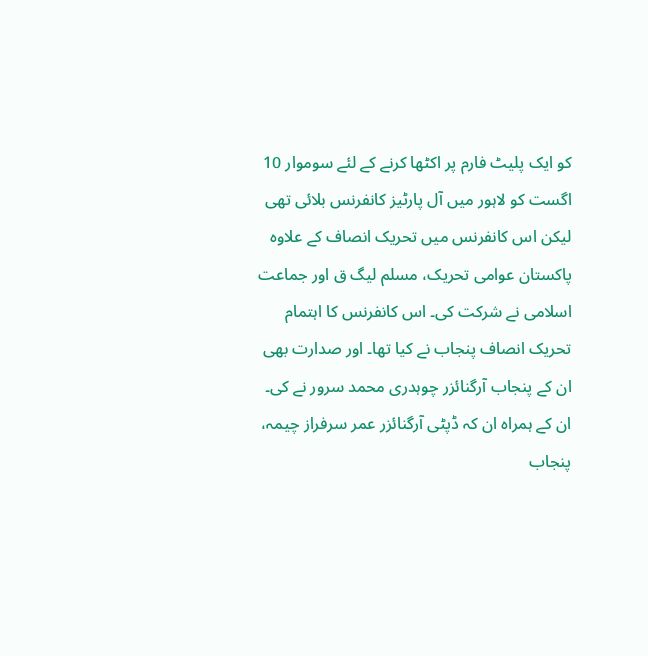کو ایک پلیٹ فارم پر اکٹھا کرنے کے لئے سوموار 10 اگست کو لاہور میں آل پارٹیز کانفرنس بلائی تھی لیکن اس کانفرنس میں تحریک انصاف کے علاوہ پاکستان عوامی تحریک، مسلم لیگ ق اور جماعت اسلامی نے شرکت کی۔ اس کانفرنس کا اہتمام تحریک انصاف پنجاب نے کیا تھا۔ اور صدارت بھی ان کے پنجاب آرگنائزر چوہدری محمد سرور نے کی۔ ان کے ہمراہ ان کہ ڈپٹی آرگنائزر عمر سرفراز چیمہ، پنجاب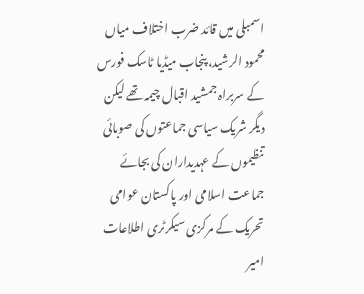اسمبلی میں قائد ضرب اختلاف میاں محمود الرشید، پنجاب میڈیا ٹاسک فورس کے سربراہ جمشید اقبال چیمہ تھے لیکن دیگر شریک سیاسی جماعتوں کی صوبائی تنظیموں کے عہدیداران کی بجائے جماعت اسلامی اور پاکستان عوامی تحریک کے مرکزی سیکرٹری اطلاعات امیر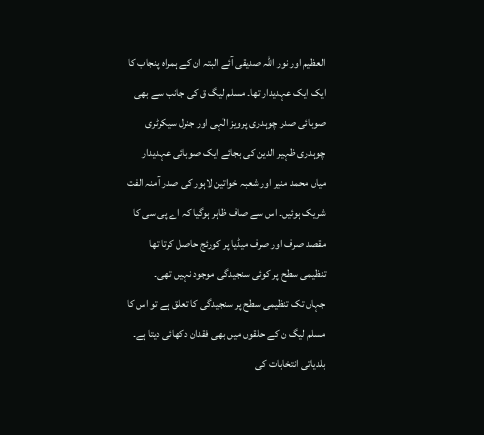العظیم اور نور اللہ صدیقی آئے البتہ ان کے ہمراہ پنجاب کا ایک ایک عہدیدار تھا۔ مسلم لیگ ق کی جانب سے بھی صوبائی صدر چوہدری پرویز الٰہی اور جنرل سیکرٹری چوہدری ظہیر الدین کی بجائے ایک صوبائی عہدیدار میاں محمد منیر اور شعبہ خواتین لاہور کی صدر آمنہ الفت شریک ہوئیں۔ اس سے صاف ظاہر ہوگیا کہ اے پی سی کا مقصد صرف اور صرف میڈیا پر کورئج حاصل کرتا تھا تنظیمی سطح پر کوئی سنجیدگی موجود نہیں تھی۔
جہاں تک تنظیمی سطح پر سنجیدگی کا تعلق ہے تو اس کا مسلم لیگ ن کے حلقوں میں بھی فقدان دکھائی دیتا ہے۔ بلدیاتی انتخابات کی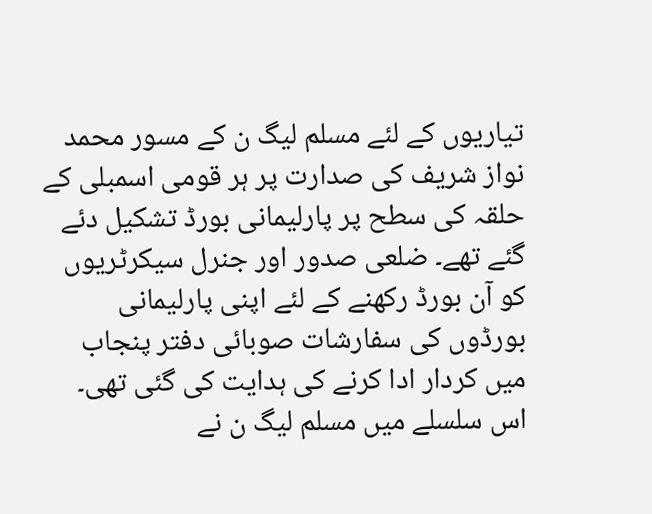تیاریوں کے لئے مسلم لیگ ن کے مسور محمد نواز شریف کی صدارت پر ہر قومی اسمبلی کے حلقہ کی سطح پر پارلیمانی بورڈ تشکیل دئے گئے تھے۔ ضلعی صدور اور جنرل سیکرٹریوں کو آن بورڈ رکھنے کے لئے اپنی پارلیمانی بورڈوں کی سفارشات صوبائی دفتر پنجاب میں کردار ادا کرنے کی ہدایت کی گئی تھی۔ اس سلسلے میں مسلم لیگ ن نے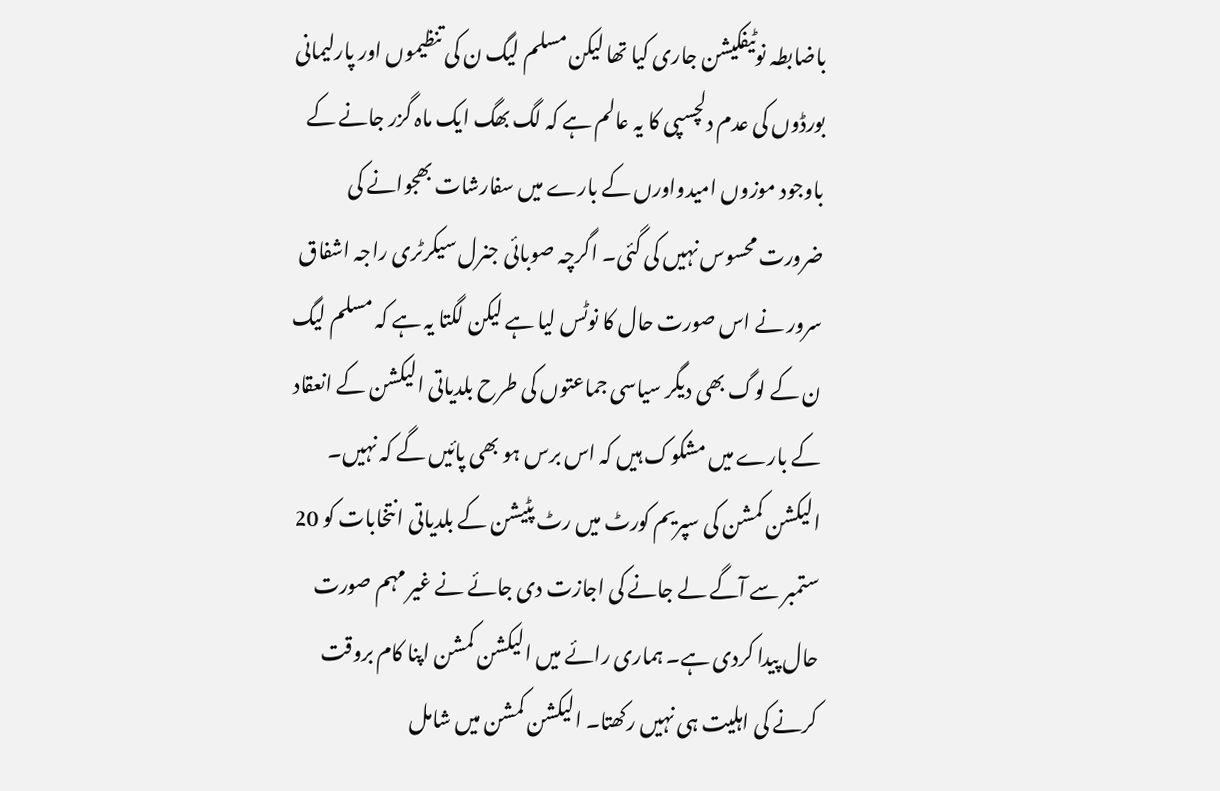باضابطہ نوٹیفکیشن جاری کیا تھا لیکن مسلم لیگ ن کی تنظیموں اور پارلیمانی بورڈوں کی عدم دلچسپی کا یہ عالم ہے کہ لگ بھگ ایک ماہ گزر جانے کے باوجود موزوں امیدواورں کے بارے میں سفارشات بھجوانے کی ضرورت محسوس نہیں کی گئی۔ اگرچہ صوبائی جنرل سیکرٹری راجہ اشفاق سرور نے اس صورت حال کا نوٹس لیا ہے لیکن لگتا یہ ہے کہ مسلم لیگ ن کے لوگ بھی دیگر سیاسی جماعتوں کی طرح بلدیاتی الیکشن کے انعقاد کے بارے میں مشکوک ہیں کہ اس برس ہو بھی پائیں گے کہ نہیں۔ الیکشن کمشن کی سپریم کورٹ میں رٹ پٹیشن کے بلدیاتی انتخابات کو 20 ستمبر سے آگے لے جانے کی اجازت دی جائے نے غیر مہم صورت حال پیدا کردی ہے۔ ہماری رائے میں الیکشن کمشن اپنا کام بروقت کرنے کی اہلیت ہی نہیں رکھتا۔ الیکشن کمشن میں شامل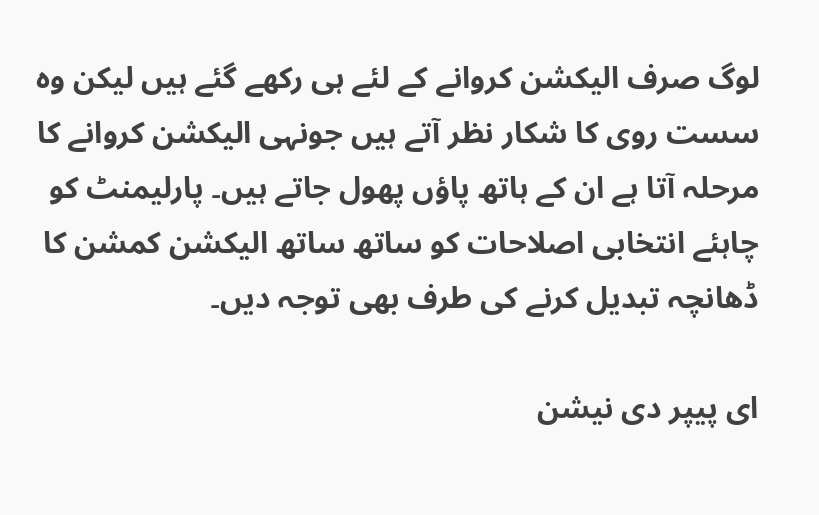لوگ صرف الیکشن کروانے کے لئے ہی رکھے گئے ہیں لیکن وہ سست روی کا شکار نظر آتے ہیں جونہی الیکشن کروانے کا مرحلہ آتا ہے ان کے ہاتھ پاؤں پھول جاتے ہیں۔ پارلیمنٹ کو چاہئے انتخابی اصلاحات کو ساتھ ساتھ الیکشن کمشن کا ڈھانچہ تبدیل کرنے کی طرف بھی توجہ دیں۔

ای پیپر دی نیشن